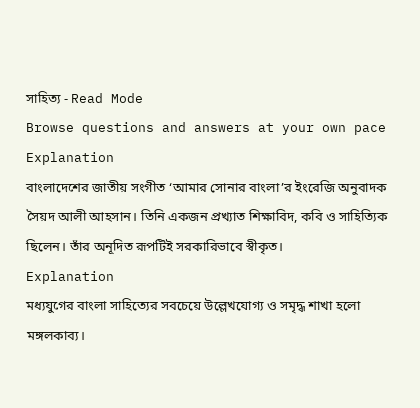সাহিত্য - Read Mode
Browse questions and answers at your own pace
Explanation
বাংলাদেশের জাতীয় সংগীত ‘আমার সোনার বাংলা’র ইংরেজি অনুবাদক সৈয়দ আলী আহসান। তিনি একজন প্রখ্যাত শিক্ষাবিদ, কবি ও সাহিত্যিক ছিলেন। তাঁর অনূদিত রূপটিই সরকারিভাবে স্বীকৃত।
Explanation
মধ্যযুগের বাংলা সাহিত্যের সবচেয়ে উল্লেখযোগ্য ও সমৃদ্ধ শাখা হলো মঙ্গলকাব্য।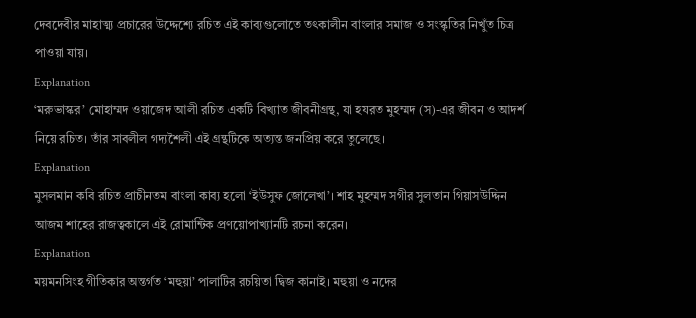দেবদেবীর মাহাত্ম্য প্রচারের উদ্দেশ্যে রচিত এই কাব্যগুলোতে তৎকালীন বাংলার সমাজ ও সংস্কৃতির নিখুঁত চিত্র পাওয়া যায়।
Explanation
‘মরুভাস্কর’ মোহাম্মদ ওয়াজেদ আলী রচিত একটি বিখ্যাত জীবনীগ্রন্থ, যা হযরত মুহম্মদ (স)-এর জীবন ও আদর্শ নিয়ে রচিত। তাঁর সাবলীল গদ্যশৈলী এই গ্রন্থটিকে অত্যন্ত জনপ্রিয় করে তুলেছে।
Explanation
মুসলমান কবি রচিত প্রাচীনতম বাংলা কাব্য হলো ‘ইউসুফ জোলেখা’। শাহ মুহম্মদ সগীর সুলতান গিয়াসউদ্দিন আজম শাহের রাজত্বকালে এই রোমান্টিক প্রণয়োপাখ্যানটি রচনা করেন।
Explanation
ময়মনসিংহ গীতিকার অন্তর্গত ‘মহুয়া’ পালাটির রচয়িতা দ্বিজ কানাই। মহুয়া ও নদের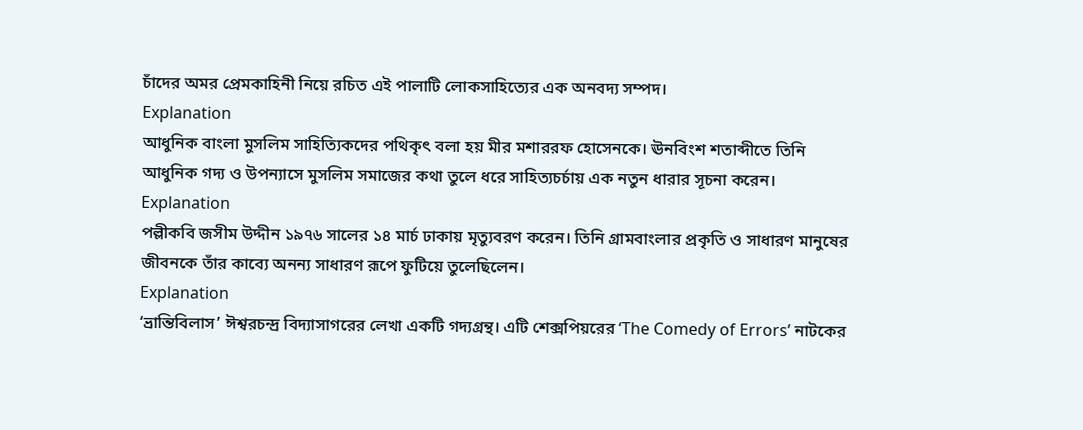চাঁদের অমর প্রেমকাহিনী নিয়ে রচিত এই পালাটি লোকসাহিত্যের এক অনবদ্য সম্পদ।
Explanation
আধুনিক বাংলা মুসলিম সাহিত্যিকদের পথিকৃৎ বলা হয় মীর মশাররফ হোসেনকে। ঊনবিংশ শতাব্দীতে তিনি আধুনিক গদ্য ও উপন্যাসে মুসলিম সমাজের কথা তুলে ধরে সাহিত্যচর্চায় এক নতুন ধারার সূচনা করেন।
Explanation
পল্লীকবি জসীম উদ্দীন ১৯৭৬ সালের ১৪ মার্চ ঢাকায় মৃত্যুবরণ করেন। তিনি গ্রামবাংলার প্রকৃতি ও সাধারণ মানুষের জীবনকে তাঁর কাব্যে অনন্য সাধারণ রূপে ফুটিয়ে তুলেছিলেন।
Explanation
‘ভ্রান্তিবিলাস’ ঈশ্বরচন্দ্র বিদ্যাসাগরের লেখা একটি গদ্যগ্রন্থ। এটি শেক্সপিয়রের ‘The Comedy of Errors’ নাটকের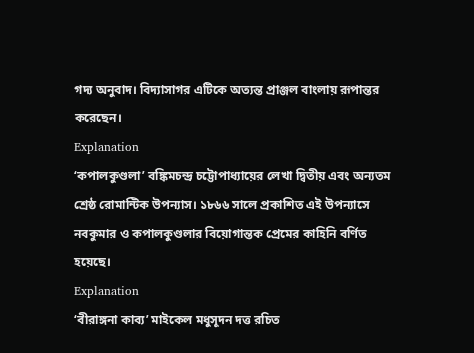গদ্য অনুবাদ। বিদ্যাসাগর এটিকে অত্যন্ত প্রাঞ্জল বাংলায় রূপান্তর করেছেন।
Explanation
‘কপালকুণ্ডলা’ বঙ্কিমচন্দ্র চট্টোপাধ্যায়ের লেখা দ্বিতীয় এবং অন্যতম শ্রেষ্ঠ রোমান্টিক উপন্যাস। ১৮৬৬ সালে প্রকাশিত এই উপন্যাসে নবকুমার ও কপালকুণ্ডলার বিয়োগান্তক প্রেমের কাহিনি বর্ণিত হয়েছে।
Explanation
‘বীরাঙ্গনা কাব্য’ মাইকেল মধুসূদন দত্ত রচিত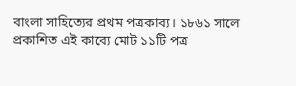বাংলা সাহিত্যের প্রথম পত্রকাব্য। ১৮৬১ সালে প্রকাশিত এই কাব্যে মোট ১১টি পত্র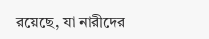রয়েছে, যা নারীদের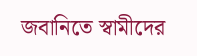জবানিতে স্বামীদের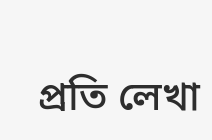প্রতি লেখা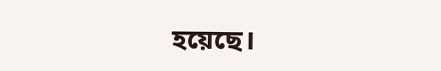হয়েছে।